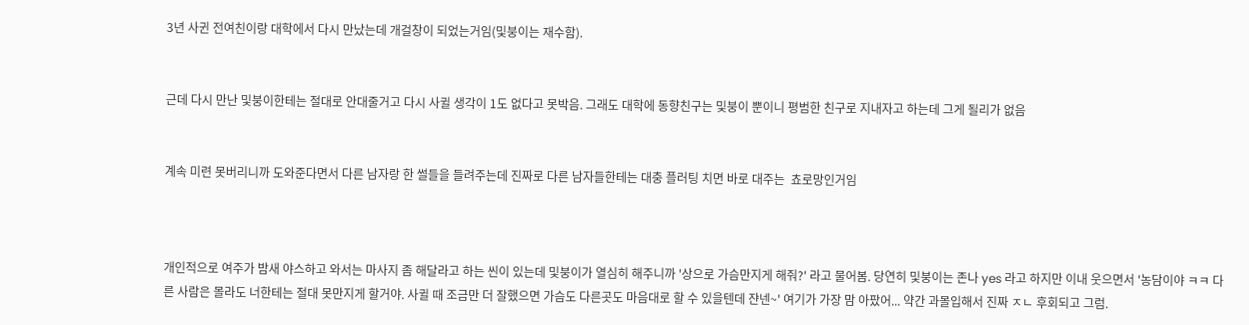3년 사귄 전여친이랑 대학에서 다시 만났는데 개걸창이 되었는거임(및붕이는 재수함).


근데 다시 만난 및붕이한테는 절대로 안대줄거고 다시 사귈 생각이 1도 없다고 못박음. 그래도 대학에 동향친구는 및붕이 뿐이니 평범한 친구로 지내자고 하는데 그게 될리가 없음


계속 미련 못버리니까 도와준다면서 다른 남자랑 한 썰들을 들려주는데 진짜로 다른 남자들한테는 대충 플러팅 치면 바로 대주는  쵸로망인거임



개인적으로 여주가 밤새 야스하고 와서는 마사지 좀 해달라고 하는 씬이 있는데 및붕이가 열심히 해주니까 '상으로 가슴만지게 해줘?' 라고 물어봄. 당연히 및붕이는 존나 yes 라고 하지만 이내 웃으면서 '농담이야 ㅋㅋ 다른 사람은 몰라도 너한테는 절대 못만지게 할거야. 사귈 때 조금만 더 잘했으면 가슴도 다른곳도 마음대로 할 수 있을텐데 쟌넨~' 여기가 가장 맘 아팠어... 약간 과몰입해서 진짜 ㅈㄴ 후회되고 그럼.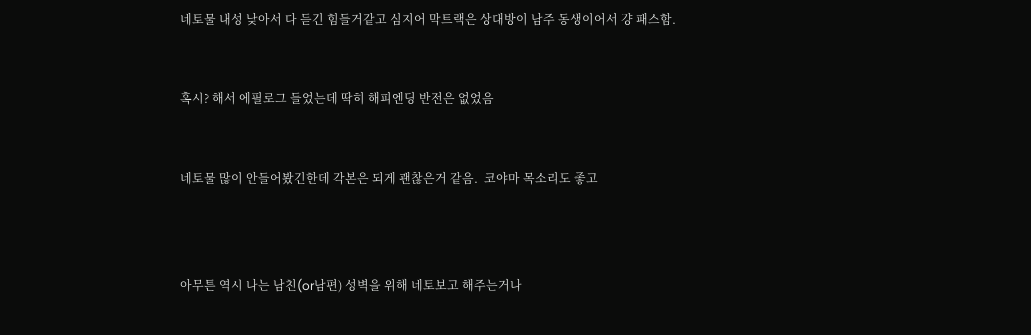네토물 내성 낮아서 다 듣긴 힘들거같고 심지어 막트랙은 상대방이 남주 동생이어서 걍 패스함.


혹시? 해서 에필로그 들었는데 딱히 해피엔딩 반전은 없었음


네토물 많이 안들어봤긴한데 각본은 되게 괜찮은거 같음.  코야마 목소리도 좋고



아무튼 역시 나는 남친(or남편) 성벽을 위해 네토보고 해주는거나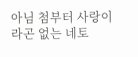아님 첨부터 사랑이라곤 없는 네토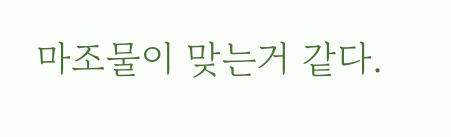마조물이 맞는거 같다.